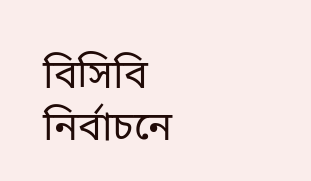বিসিবি নির্বাচনে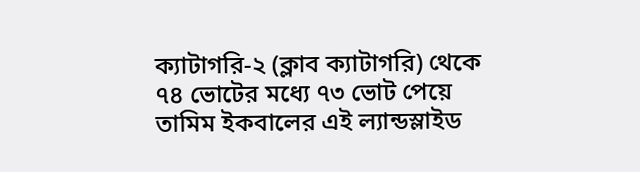ক্যাটাগরি-২ (ক্লাব ক্যাটাগরি) থেকে ৭৪ ভোটের মধ্যে ৭৩ ভোট পেয়ে তামিম ইকবালের এই ল্যান্ডস্লাইড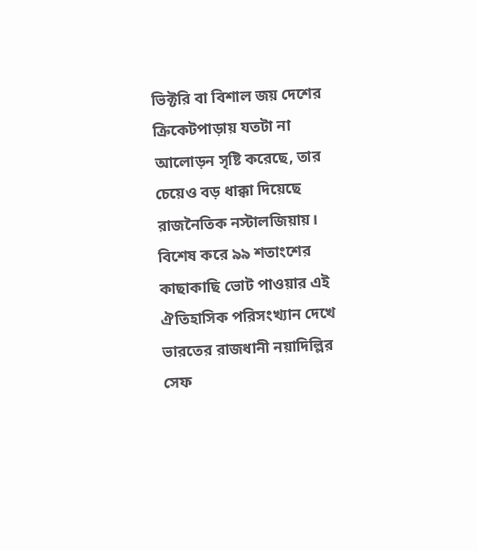ভিক্টরি বা বিশাল জয় দেশের ক্রিকেটপাড়ায় যতটা না আলোড়ন সৃষ্টি করেছে, তার চেয়েও বড় ধাক্কা দিয়েছে রাজনৈতিক নস্টালজিয়ায়। বিশেষ করে ৯৯ শতাংশের কাছাকাছি ভোট পাওয়ার এই ঐতিহাসিক পরিসংখ্যান দেখে ভারতের রাজধানী নয়াদিল্লির সেফ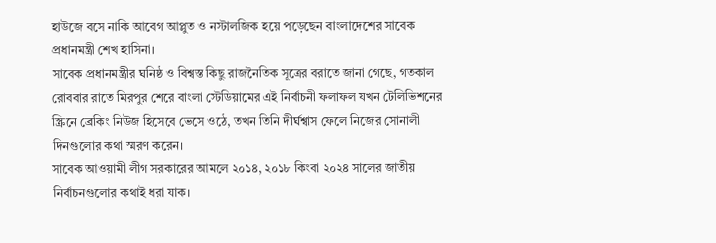হাউজে বসে নাকি আবেগ আপ্লুত ও নস্টালজিক হয়ে পড়েছেন বাংলাদেশের সাবেক প্রধানমন্ত্রী শেখ হাসিনা।
সাবেক প্রধানমন্ত্রীর ঘনিষ্ঠ ও বিশ্বস্ত কিছু রাজনৈতিক সূত্রের বরাতে জানা গেছে, গতকাল রোববার রাতে মিরপুর শেরে বাংলা স্টেডিয়ামের এই নির্বাচনী ফলাফল যখন টেলিভিশনের স্ক্রিনে ব্রেকিং নিউজ হিসেবে ভেসে ওঠে, তখন তিনি দীর্ঘশ্বাস ফেলে নিজের সোনালী দিনগুলোর কথা স্মরণ করেন।
সাবেক আওয়ামী লীগ সরকারের আমলে ২০১৪, ২০১৮ কিংবা ২০২৪ সালের জাতীয় নির্বাচনগুলোর কথাই ধরা যাক।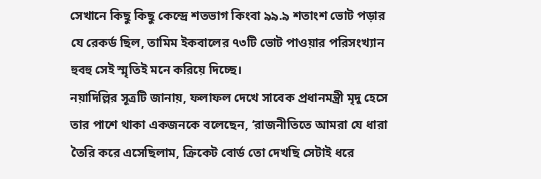সেখানে কিছু কিছু কেন্দ্রে শতভাগ কিংবা ৯৯.৯ শতাংশ ভোট পড়ার যে রেকর্ড ছিল, তামিম ইকবালের ৭৩টি ভোট পাওয়ার পরিসংখ্যান হুবহু সেই স্মৃতিই মনে করিয়ে দিচ্ছে।
নয়াদিল্লির সূত্রটি জানায়, ফলাফল দেখে সাবেক প্রধানমন্ত্রী মৃদু হেসে তার পাশে থাকা একজনকে বলেছেন, ‘রাজনীতিতে আমরা যে ধারা তৈরি করে এসেছিলাম, ক্রিকেট বোর্ড তো দেখছি সেটাই ধরে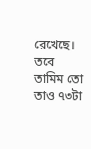রেখেছে। তবে তামিম তো তাও ৭৩টা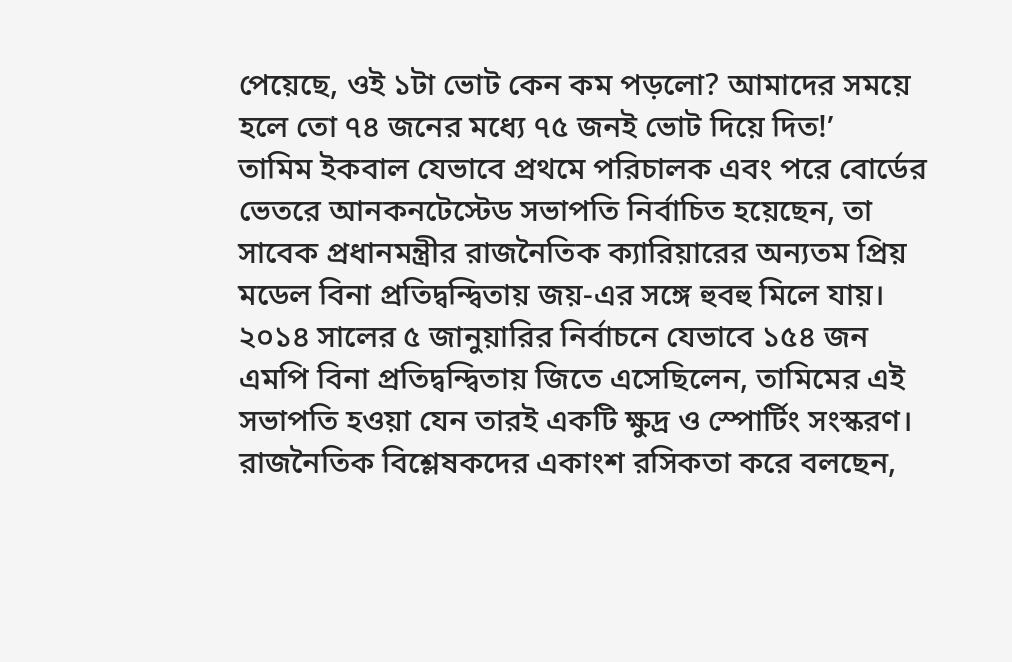পেয়েছে, ওই ১টা ভোট কেন কম পড়লো? আমাদের সময়ে হলে তো ৭৪ জনের মধ্যে ৭৫ জনই ভোট দিয়ে দিত!’
তামিম ইকবাল যেভাবে প্রথমে পরিচালক এবং পরে বোর্ডের ভেতরে আনকনটেস্টেড সভাপতি নির্বাচিত হয়েছেন, তা সাবেক প্রধানমন্ত্রীর রাজনৈতিক ক্যারিয়ারের অন্যতম প্রিয় মডেল বিনা প্রতিদ্বন্দ্বিতায় জয়-এর সঙ্গে হুবহু মিলে যায়। ২০১৪ সালের ৫ জানুয়ারির নির্বাচনে যেভাবে ১৫৪ জন এমপি বিনা প্রতিদ্বন্দ্বিতায় জিতে এসেছিলেন, তামিমের এই সভাপতি হওয়া যেন তারই একটি ক্ষুদ্র ও স্পোর্টিং সংস্করণ।
রাজনৈতিক বিশ্লেষকদের একাংশ রসিকতা করে বলছেন,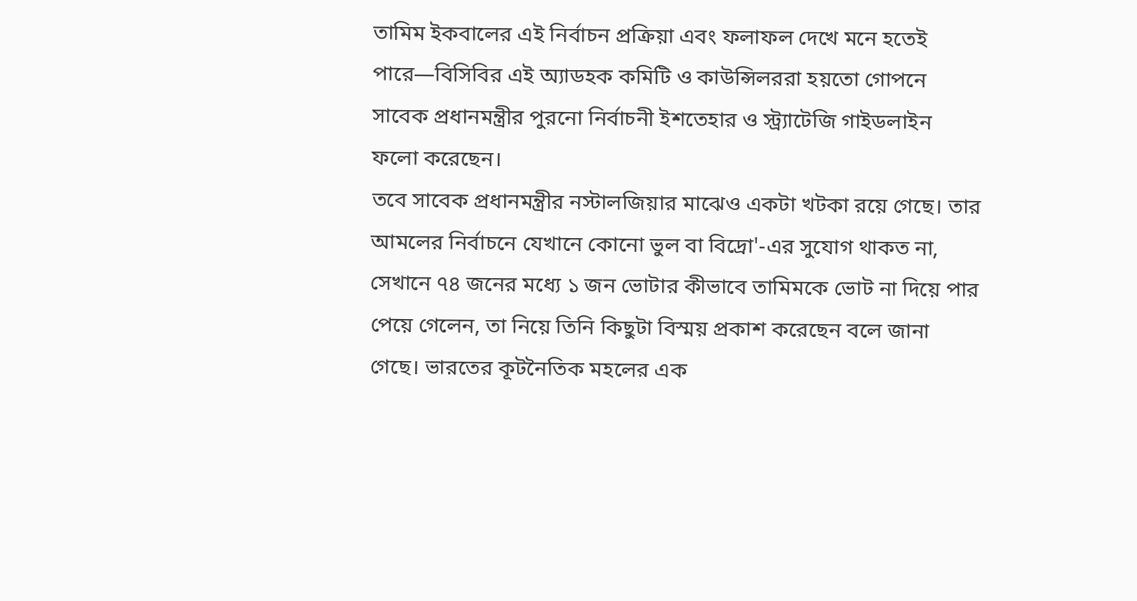তামিম ইকবালের এই নির্বাচন প্রক্রিয়া এবং ফলাফল দেখে মনে হতেই পারে—বিসিবির এই অ্যাডহক কমিটি ও কাউন্সিলররা হয়তো গোপনে সাবেক প্রধানমন্ত্রীর পুরনো নির্বাচনী ইশতেহার ও স্ট্র্যাটেজি গাইডলাইন ফলো করেছেন।
তবে সাবেক প্রধানমন্ত্রীর নস্টালজিয়ার মাঝেও একটা খটকা রয়ে গেছে। তার আমলের নির্বাচনে যেখানে কোনো ভুল বা বিদ্রো'-এর সুযোগ থাকত না, সেখানে ৭৪ জনের মধ্যে ১ জন ভোটার কীভাবে তামিমকে ভোট না দিয়ে পার পেয়ে গেলেন, তা নিয়ে তিনি কিছুটা বিস্ময় প্রকাশ করেছেন বলে জানা গেছে। ভারতের কূটনৈতিক মহলের এক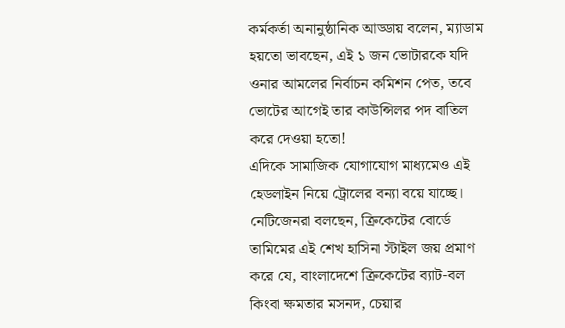কর্মকর্তা অনানুষ্ঠানিক আড্ডায় বলেন, ম্যাডাম হয়তো ভাবছেন, এই ১ জন ভোটারকে যদি ওনার আমলের নির্বাচন কমিশন পেত, তবে ভোটের আগেই তার কাউন্সিলর পদ বাতিল করে দেওয়া হতো!
এদিকে সামাজিক যোগাযোগ মাধ্যমেও এই হেডলাইন নিয়ে ট্রোলের বন্যা বয়ে যাচ্ছে। নেটিজেনরা বলছেন, ক্রিকেটের বোর্ডে তামিমের এই শেখ হাসিনা স্টাইল জয় প্রমাণ করে যে, বাংলাদেশে ক্রিকেটের ব্যাট-বল কিংবা ক্ষমতার মসনদ, চেয়ার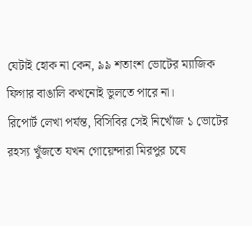যেটাই হোক না কেন, ৯৯ শতাংশ ভোটের ম্যাজিক ফিগার বাঙালি কখনোই ভুলতে পারে না।
রিপোর্ট লেখা পর্যন্ত, বিসিবির সেই নিখোঁজ ১ ভোটের রহস্য খুঁজতে যখন গোয়েন্দারা মিরপুর চষে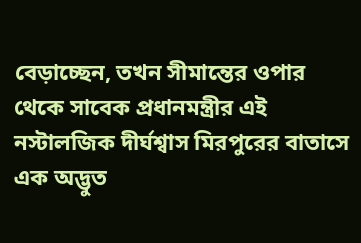বেড়াচ্ছেন, তখন সীমান্তের ওপার থেকে সাবেক প্রধানমন্ত্রীর এই নস্টালজিক দীর্ঘশ্বাস মিরপুরের বাতাসে এক অদ্ভুত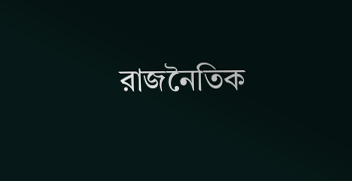রাজনৈতিক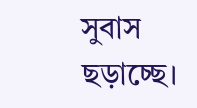সুবাস ছড়াচ্ছে।